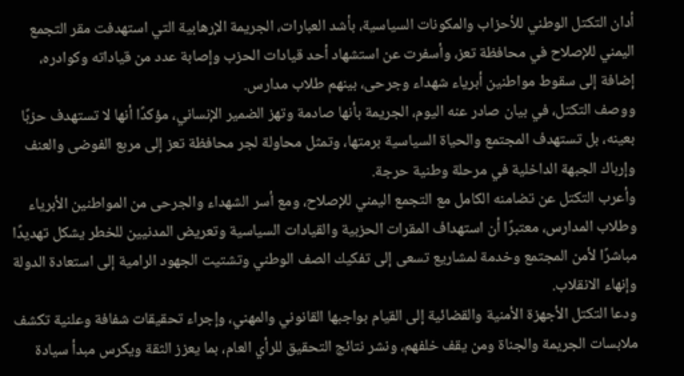أدان التكتل الوطني للأحزاب والمكونات السياسية، بأشد العبارات، الجريمة الإرهابية التي استهدفت مقر التجمع اليمني للإصلاح في محافظة تعز، وأسفرت عن استشهاد أحد قيادات الحزب وإصابة عدد من قياداته وكوادره، إضافة إلى سقوط مواطنين أبرياء شهداء وجرحى، بينهم طلاب مدارس.
ووصف التكتل، في بيان صادر عنه اليوم، الجريمة بأنها صادمة وتهز الضمير الإنساني، مؤكدًا أنها لا تستهدف حزبًا بعينه، بل تستهدف المجتمع والحياة السياسية برمتها، وتمثل محاولة لجر محافظة تعز إلى مربع الفوضى والعنف وإرباك الجبهة الداخلية في مرحلة وطنية حرجة.
وأعرب التكتل عن تضامنه الكامل مع التجمع اليمني للإصلاح، ومع أسر الشهداء والجرحى من المواطنين الأبرياء وطلاب المدارس، معتبرًا أن استهداف المقرات الحزبية والقيادات السياسية وتعريض المدنيين للخطر يشكل تهديدًا مباشرًا لأمن المجتمع وخدمة لمشاريع تسعى إلى تفكيك الصف الوطني وتشتيت الجهود الرامية إلى استعادة الدولة وإنهاء الانقلاب.
ودعا التكتل الأجهزة الأمنية والقضائية إلى القيام بواجبها القانوني والمهني، وإجراء تحقيقات شفافة وعلنية تكشف ملابسات الجريمة والجناة ومن يقف خلفهم، ونشر نتائج التحقيق للرأي العام، بما يعزز الثقة ويكرس مبدأ سيادة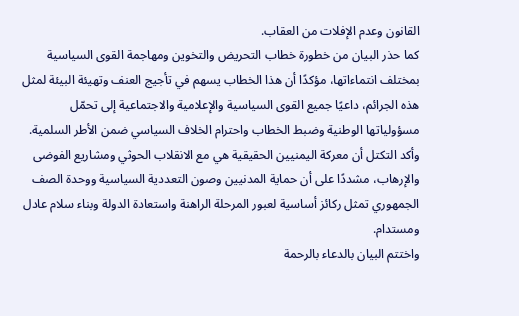القانون وعدم الإفلات من العقاب.
كما حذر البيان من خطورة خطاب التحريض والتخوين ومهاجمة القوى السياسية بمختلف انتماءاتها، مؤكدًا أن هذا الخطاب يسهم في تأجيج العنف وتهيئة البيئة لمثل هذه الجرائم، داعيًا جميع القوى السياسية والإعلامية والاجتماعية إلى تحمّل مسؤولياتها الوطنية وضبط الخطاب واحترام الخلاف السياسي ضمن الأطر السلمية.
وأكد التكتل أن معركة اليمنيين الحقيقية هي مع الانقلاب الحوثي ومشاريع الفوضى والإرهاب، مشددًا على أن حماية المدنيين وصون التعددية السياسية ووحدة الصف الجمهوري تمثل ركائز أساسية لعبور المرحلة الراهنة واستعادة الدولة وبناء سلام عادل ومستدام.
واختتم البيان بالدعاء بالرحمة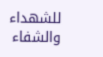للشهداء والشفاء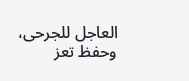العاجل للجرحى، وحفظ تعز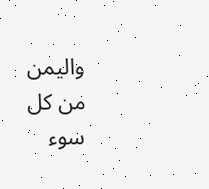واليمن من كل سوء